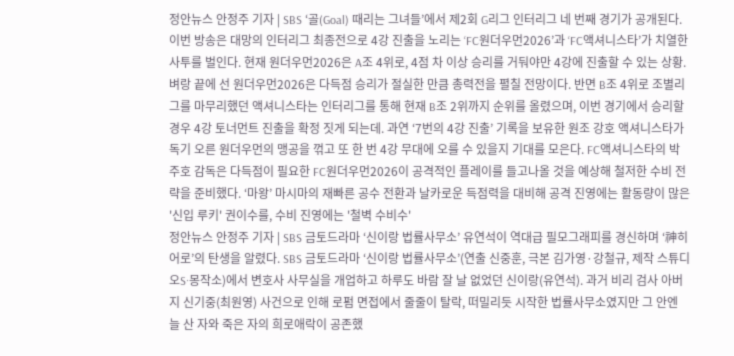정안뉴스 안정주 기자 | SBS ‘골(Goal) 때리는 그녀들’에서 제2회 G리그 인터리그 네 번째 경기가 공개된다. 이번 방송은 대망의 인터리그 최종전으로 4강 진출을 노리는 ‘FC원더우먼2026’과 ‘FC액셔니스타’가 치열한 사투를 벌인다. 현재 원더우먼2026은 A조 4위로, 4점 차 이상 승리를 거둬야만 4강에 진출할 수 있는 상황. 벼랑 끝에 선 원더우먼2026은 다득점 승리가 절실한 만큼 총력전을 펼칠 전망이다. 반면 B조 4위로 조별리그를 마무리했던 액셔니스타는 인터리그를 통해 현재 B조 2위까지 순위를 올렸으며, 이번 경기에서 승리할 경우 4강 토너먼트 진출을 확정 짓게 되는데. 과연 ‘7번의 4강 진출’ 기록을 보유한 원조 강호 액셔니스타가 독기 오른 원더우먼의 맹공을 꺾고 또 한 번 4강 무대에 오를 수 있을지 기대를 모은다. FC액셔니스타의 박주호 감독은 다득점이 필요한 FC원더우먼2026이 공격적인 플레이를 들고나올 것을 예상해 철저한 수비 전략을 준비했다. ‘마왕’ 마시마의 재빠른 공수 전환과 날카로운 득점력을 대비해 공격 진영에는 활동량이 많은 '신입 루키' 권이수를, 수비 진영에는 '철벽 수비수'
정안뉴스 안정주 기자 | SBS 금토드라마 ‘신이랑 법률사무소’ 유연석이 역대급 필모그래피를 경신하며 ‘神히어로’의 탄생을 알렸다. SBS 금토드라마 ‘신이랑 법률사무소’(연출 신중훈, 극본 김가영·강철규, 제작 스튜디오S·몽작소)에서 변호사 사무실을 개업하고 하루도 바람 잘 날 없었던 신이랑(유연석). 과거 비리 검사 아버지 신기중(최원영) 사건으로 인해 로펌 면접에서 줄줄이 탈락, 떠밀리듯 시작한 법률사무소였지만 그 안엔 늘 산 자와 죽은 자의 희로애락이 공존했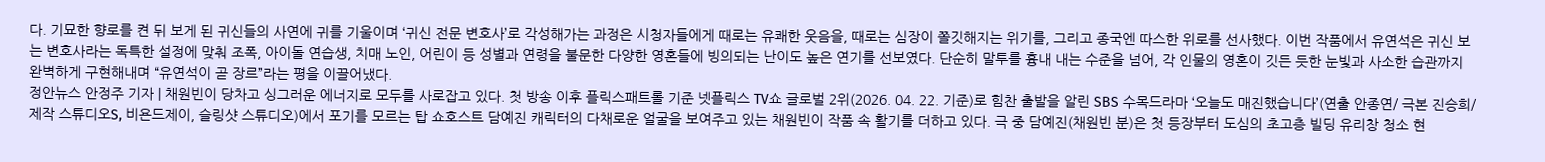다. 기묘한 향로를 켠 뒤 보게 된 귀신들의 사연에 귀를 기울이며 ‘귀신 전문 변호사’로 각성해가는 과정은 시청자들에게 때로는 유쾌한 웃음을, 때로는 심장이 쫄깃해지는 위기를, 그리고 종국엔 따스한 위로를 선사했다. 이번 작품에서 유연석은 귀신 보는 변호사라는 독특한 설정에 맞춰 조폭, 아이돌 연습생, 치매 노인, 어린이 등 성별과 연령을 불문한 다양한 영혼들에 빙의되는 난이도 높은 연기를 선보였다. 단순히 말투를 흉내 내는 수준을 넘어, 각 인물의 영혼이 깃든 듯한 눈빛과 사소한 습관까지 완벽하게 구현해내며 “유연석이 곧 장르”라는 평을 이끌어냈다.
정안뉴스 안정주 기자 | 채원빈이 당차고 싱그러운 에너지로 모두를 사로잡고 있다. 첫 방송 이후 플릭스패트롤 기준 넷플릭스 TV쇼 글로벌 2위(2026. 04. 22. 기준)로 힘찬 출발을 알린 SBS 수목드라마 ‘오늘도 매진했습니다’(연출 안종연/ 극본 진승희/ 제작 스튜디오S, 비욘드제이, 슬링샷 스튜디오)에서 포기를 모르는 탑 쇼호스트 담예진 캐릭터의 다채로운 얼굴을 보여주고 있는 채원빈이 작품 속 활기를 더하고 있다. 극 중 담예진(채원빈 분)은 첫 등장부터 도심의 초고층 빌딩 유리창 청소 현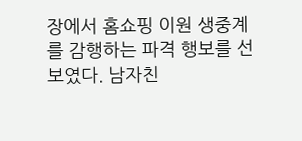장에서 홈쇼핑 이원 생중계를 감행하는 파격 행보를 선보였다. 남자친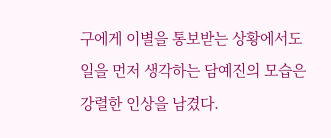구에게 이별을 통보받는 상황에서도 일을 먼저 생각하는 담예진의 모습은 강렬한 인상을 남겼다.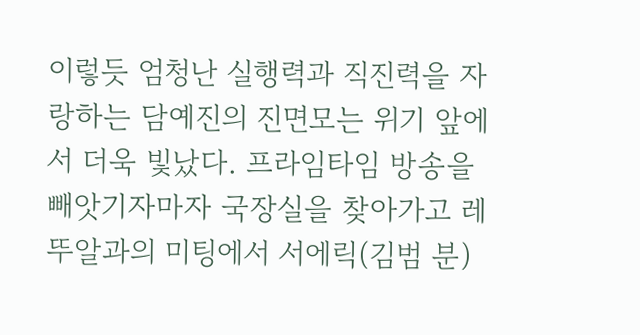이렇듯 엄청난 실행력과 직진력을 자랑하는 담예진의 진면모는 위기 앞에서 더욱 빛났다. 프라임타임 방송을 빼앗기자마자 국장실을 찾아가고 레뚜알과의 미팅에서 서에릭(김범 분)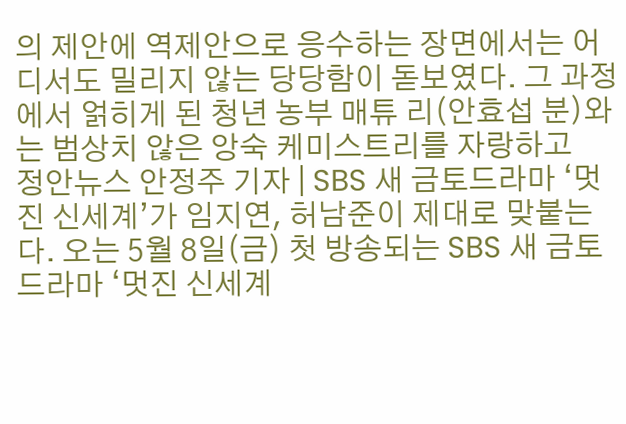의 제안에 역제안으로 응수하는 장면에서는 어디서도 밀리지 않는 당당함이 돋보였다. 그 과정에서 얽히게 된 청년 농부 매튜 리(안효섭 분)와는 범상치 않은 앙숙 케미스트리를 자랑하고
정안뉴스 안정주 기자 | SBS 새 금토드라마 ‘멋진 신세계’가 임지연, 허남준이 제대로 맞붙는다. 오는 5월 8일(금) 첫 방송되는 SBS 새 금토드라마 ‘멋진 신세계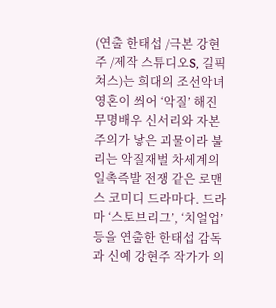(연출 한태섭 /극본 강현주 /제작 스튜디오S, 길픽쳐스)는 희대의 조선악녀 영혼이 씌어 ‘악질’ 해진 무명배우 신서리와 자본주의가 낳은 괴물이라 불리는 악질재벌 차세계의 일촉즉발 전쟁 같은 로맨스 코미디 드라마다. 드라마 ‘스토브리그’, ‘치얼업’ 등을 연출한 한태섭 감독과 신예 강현주 작가가 의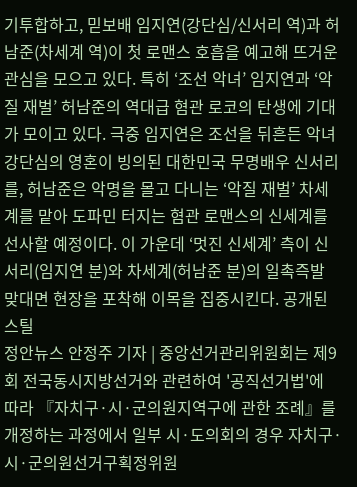기투합하고, 믿보배 임지연(강단심/신서리 역)과 허남준(차세계 역)이 첫 로맨스 호흡을 예고해 뜨거운 관심을 모으고 있다. 특히 ‘조선 악녀’ 임지연과 ‘악질 재벌’ 허남준의 역대급 혐관 로코의 탄생에 기대가 모이고 있다. 극중 임지연은 조선을 뒤흔든 악녀 강단심의 영혼이 빙의된 대한민국 무명배우 신서리를, 허남준은 악명을 몰고 다니는 ‘악질 재벌’ 차세계를 맡아 도파민 터지는 혐관 로맨스의 신세계를 선사할 예정이다. 이 가운데 ‘멋진 신세계’ 측이 신서리(임지연 분)와 차세계(허남준 분)의 일촉즉발 맞대면 현장을 포착해 이목을 집중시킨다. 공개된 스틸
정안뉴스 안정주 기자 | 중앙선거관리위원회는 제9회 전국동시지방선거와 관련하여 '공직선거법'에 따라 『자치구·시·군의원지역구에 관한 조례』를 개정하는 과정에서 일부 시·도의회의 경우 자치구·시·군의원선거구획정위원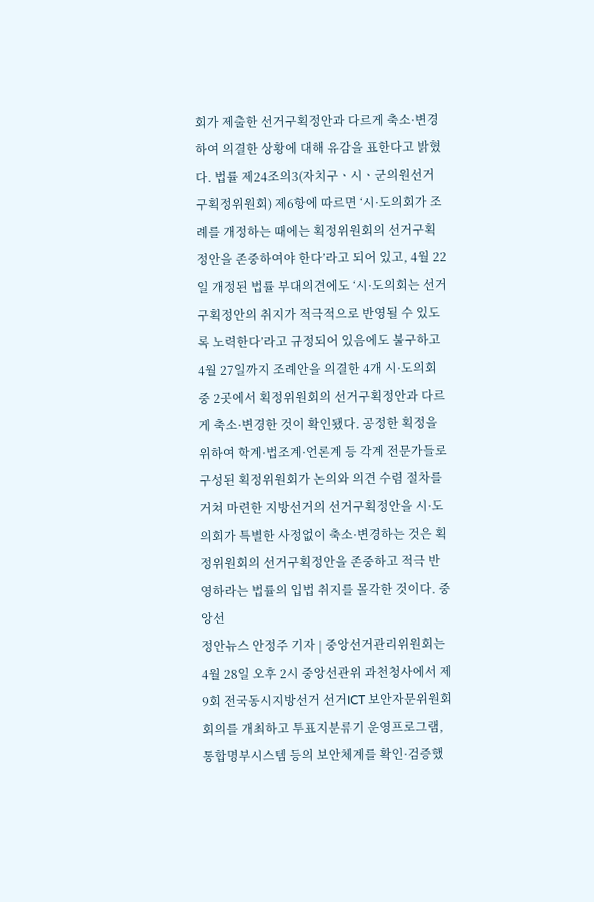회가 제출한 선거구획정안과 다르게 축소·변경하여 의결한 상황에 대해 유감을 표한다고 밝혔다. 법률 제24조의3(자치구ㆍ시ㆍ군의원선거구획정위원회) 제6항에 따르면 ‘시·도의회가 조례를 개정하는 때에는 획정위원회의 선거구획정안을 존중하여야 한다’라고 되어 있고, 4월 22일 개정된 법률 부대의견에도 ‘시·도의회는 선거구획정안의 취지가 적극적으로 반영될 수 있도록 노력한다’라고 규정되어 있음에도 불구하고 4월 27일까지 조례안을 의결한 4개 시·도의회 중 2곳에서 획정위원회의 선거구획정안과 다르게 축소·변경한 것이 확인됐다. 공정한 획정을 위하여 학계·법조계·언론계 등 각계 전문가들로 구성된 획정위원회가 논의와 의견 수렴 절차를 거쳐 마련한 지방선거의 선거구획정안을 시·도의회가 특별한 사정없이 축소·변경하는 것은 획정위원회의 선거구획정안을 존중하고 적극 반영하라는 법률의 입법 취지를 몰각한 것이다. 중앙선
정안뉴스 안정주 기자 | 중앙선거관리위원회는 4월 28일 오후 2시 중앙선관위 과천청사에서 제9회 전국동시지방선거 선거ICT 보안자문위원회 회의를 개최하고 투표지분류기 운영프로그램, 통합명부시스템 등의 보안체계를 확인·검증했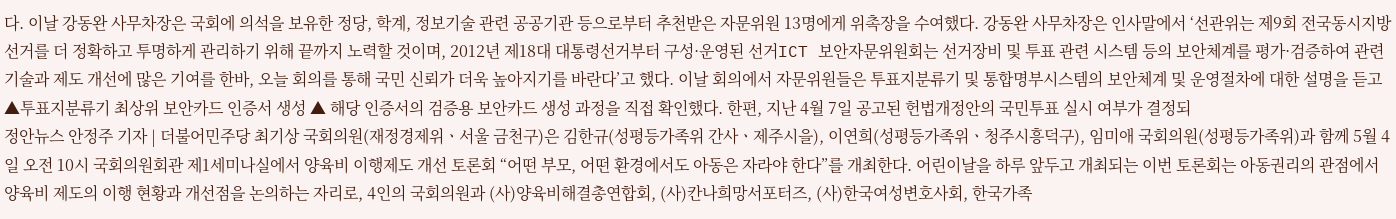다. 이날 강동완 사무차장은 국회에 의석을 보유한 정당, 학계, 정보기술 관련 공공기관 등으로부터 추천받은 자문위원 13명에게 위촉장을 수여했다. 강동완 사무차장은 인사말에서 ‘선관위는 제9회 전국동시지방선거를 더 정확하고 투명하게 관리하기 위해 끝까지 노력할 것이며, 2012년 제18대 대통령선거부터 구성·운영된 선거ICT 보안자문위원회는 선거장비 및 투표 관련 시스템 등의 보안체계를 평가·검증하여 관련 기술과 제도 개선에 많은 기여를 한바, 오늘 회의를 통해 국민 신뢰가 더욱 높아지기를 바란다’고 했다. 이날 회의에서 자문위원들은 투표지분류기 및 통합명부시스템의 보안체계 및 운영절차에 대한 설명을 듣고 ▲투표지분류기 최상위 보안카드 인증서 생성 ▲ 해당 인증서의 검증용 보안카드 생성 과정을 직접 확인했다. 한편, 지난 4월 7일 공고된 헌법개정안의 국민투표 실시 여부가 결정되
정안뉴스 안정주 기자 | 더불어민주당 최기상 국회의원(재정경제위ㆍ서울 금천구)은 김한규(성평등가족위 간사ㆍ제주시을), 이연희(성평등가족위ㆍ청주시흥덕구), 임미애 국회의원(성평등가족위)과 함께 5월 4일 오전 10시 국회의원회관 제1세미나실에서 양육비 이행제도 개선 토론회 “어떤 부모, 어떤 환경에서도 아동은 자라야 한다”를 개최한다. 어린이날을 하루 앞두고 개최되는 이번 토론회는 아동권리의 관점에서 양육비 제도의 이행 현황과 개선점을 논의하는 자리로, 4인의 국회의원과 (사)양육비해결총연합회, (사)칸나희망서포터즈, (사)한국여성변호사회, 한국가족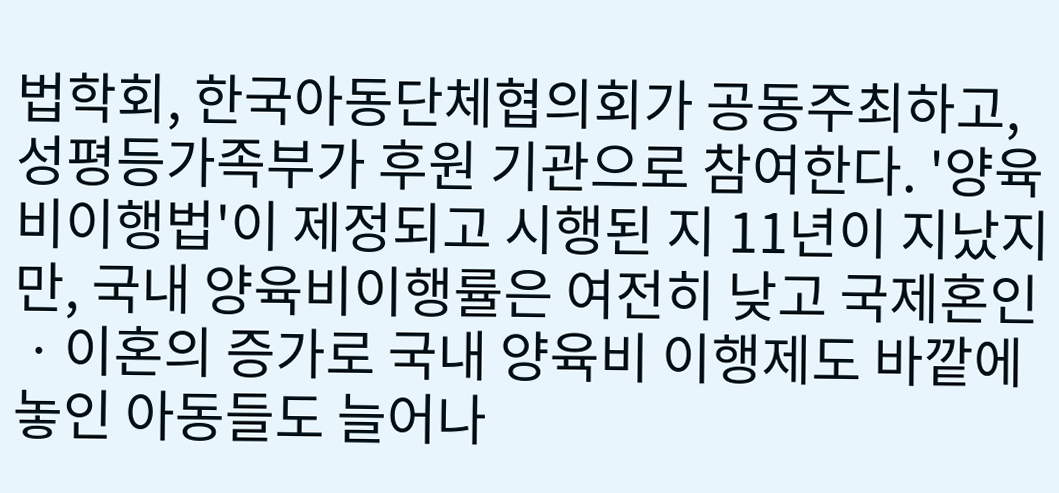법학회, 한국아동단체협의회가 공동주최하고, 성평등가족부가 후원 기관으로 참여한다. '양육비이행법'이 제정되고 시행된 지 11년이 지났지만, 국내 양육비이행률은 여전히 낮고 국제혼인ㆍ이혼의 증가로 국내 양육비 이행제도 바깥에 놓인 아동들도 늘어나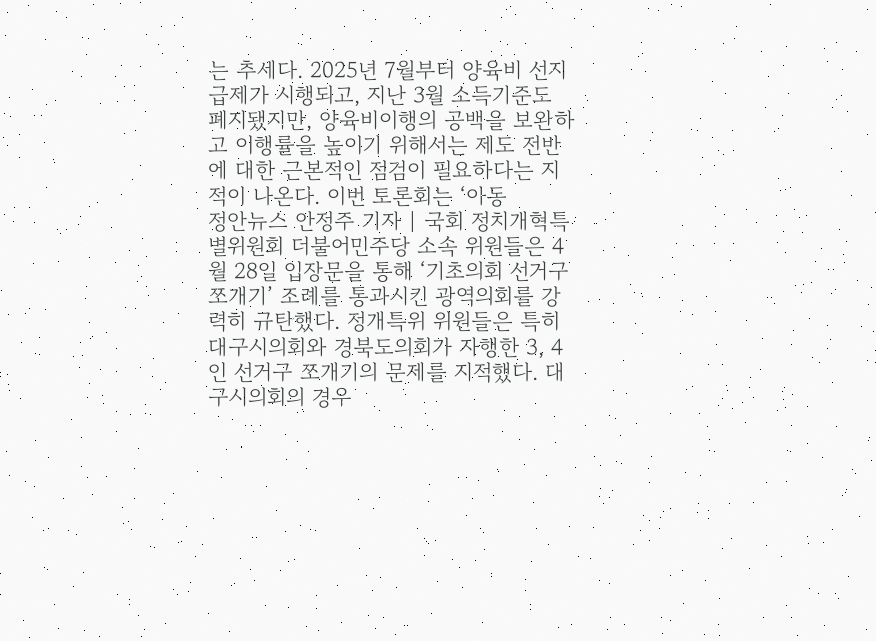는 추세다. 2025년 7월부터 양육비 선지급제가 시행되고, 지난 3월 소득기준도 폐지됐지만, 양육비이행의 공백을 보완하고 이행률을 높이기 위해서는 제도 전반에 대한 근본적인 점검이 필요하다는 지적이 나온다. 이번 토론회는 ‘아동
정안뉴스 안정주 기자 | 국회 정치개혁특별위원회 더불어민주당 소속 위원들은 4월 28일 입장문을 통해 ‘기초의회 선거구 쪼개기’ 조례를 통과시킨 광역의회를 강력히 규탄했다. 정개특위 위원들은 특히 대구시의회와 경북도의회가 자행한 3, 4인 선거구 쪼개기의 문제를 지적했다. 대구시의회의 경우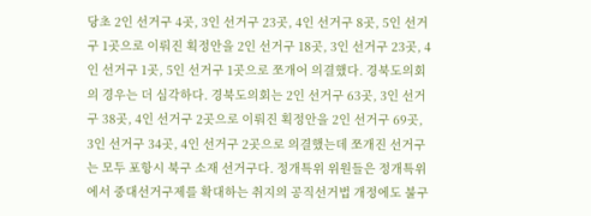당초 2인 선거구 4곳, 3인 선거구 23곳, 4인 선거구 8곳, 5인 선거구 1곳으로 이뤄진 획정안을 2인 선거구 18곳, 3인 선거구 23곳, 4인 선거구 1곳, 5인 선거구 1곳으로 쪼개어 의결했다. 경북도의회의 경우는 더 심각하다. 경북도의회는 2인 선거구 63곳, 3인 선거구 38곳, 4인 선거구 2곳으로 이뤄진 획정안을 2인 선거구 69곳, 3인 선거구 34곳, 4인 선거구 2곳으로 의결했는데 쪼개진 선거구는 모두 포항시 북구 소재 선거구다. 정개특위 위원들은 정개특위에서 중대선거구제를 확대하는 취지의 공직선거법 개정에도 불구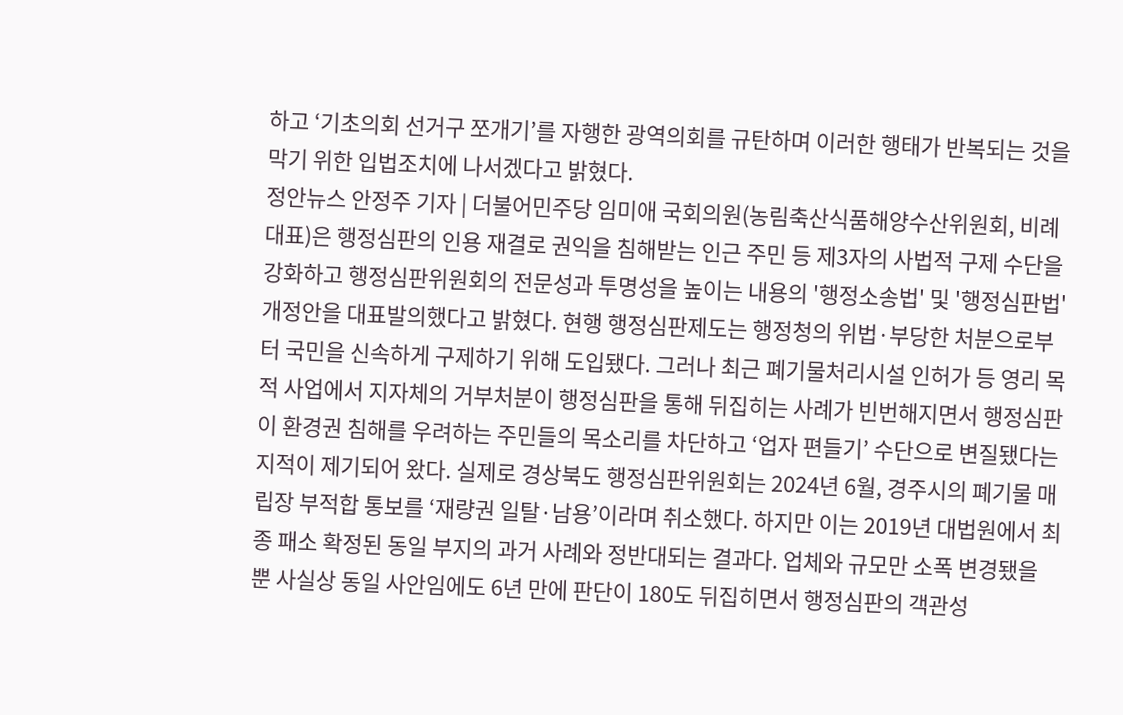하고 ‘기초의회 선거구 쪼개기’를 자행한 광역의회를 규탄하며 이러한 행태가 반복되는 것을 막기 위한 입법조치에 나서겠다고 밝혔다.
정안뉴스 안정주 기자 | 더불어민주당 임미애 국회의원(농림축산식품해양수산위원회, 비례대표)은 행정심판의 인용 재결로 권익을 침해받는 인근 주민 등 제3자의 사법적 구제 수단을 강화하고 행정심판위원회의 전문성과 투명성을 높이는 내용의 '행정소송법' 및 '행정심판법' 개정안을 대표발의했다고 밝혔다. 현행 행정심판제도는 행정청의 위법·부당한 처분으로부터 국민을 신속하게 구제하기 위해 도입됐다. 그러나 최근 폐기물처리시설 인허가 등 영리 목적 사업에서 지자체의 거부처분이 행정심판을 통해 뒤집히는 사례가 빈번해지면서 행정심판이 환경권 침해를 우려하는 주민들의 목소리를 차단하고 ‘업자 편들기’ 수단으로 변질됐다는 지적이 제기되어 왔다. 실제로 경상북도 행정심판위원회는 2024년 6월, 경주시의 폐기물 매립장 부적합 통보를 ‘재량권 일탈·남용’이라며 취소했다. 하지만 이는 2019년 대법원에서 최종 패소 확정된 동일 부지의 과거 사례와 정반대되는 결과다. 업체와 규모만 소폭 변경됐을 뿐 사실상 동일 사안임에도 6년 만에 판단이 180도 뒤집히면서 행정심판의 객관성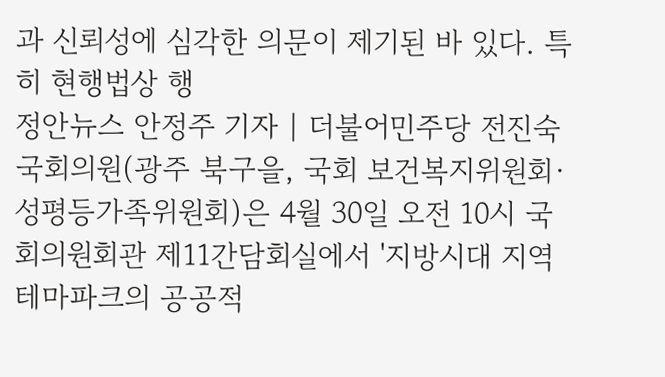과 신뢰성에 심각한 의문이 제기된 바 있다. 특히 현행법상 행
정안뉴스 안정주 기자 | 더불어민주당 전진숙 국회의원(광주 북구을, 국회 보건복지위원회·성평등가족위원회)은 4월 30일 오전 10시 국회의원회관 제11간담회실에서 '지방시대 지역테마파크의 공공적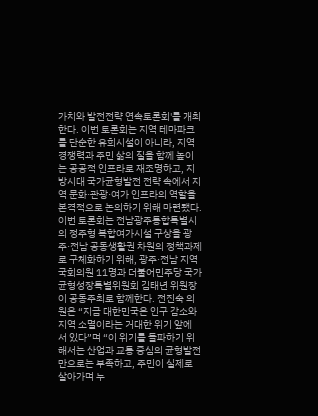가치와 발전전략 연속토론회'를 개최한다. 이번 토론회는 지역 테마파크를 단순한 유희시설이 아니라, 지역경쟁력과 주민 삶의 질을 함께 높이는 공공적 인프라로 재조명하고, 지방시대 국가균형발전 전략 속에서 지역 문화·관광·여가 인프라의 역할을 본격적으로 논의하기 위해 마련됐다. 이번 토론회는 전남광주통합특별시의 정주형 복합여가시설 구상을 광주·전남 공동생활권 차원의 정책과제로 구체화하기 위해, 광주·전남 지역 국회의원 11명과 더불어민주당 국가균형성장특별위원회 김태년 위원장이 공동주최로 함께한다. 전진숙 의원은 “지금 대한민국은 인구 감소와 지역 소멸이라는 거대한 위기 앞에 서 있다”며 “이 위기를 돌파하기 위해서는 산업과 교통 중심의 균형발전만으로는 부족하고, 주민이 실제로 살아가며 누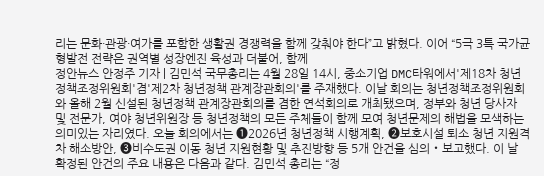리는 문화·관광·여가를 포함한 생활권 경쟁력을 함께 갖춰야 한다”고 밝혔다. 이어 “5극 3특 국가균형발전 전략은 권역별 성장엔진 육성과 더불어, 함께
정안뉴스 안정주 기자 | 김민석 국무총리는 4월 28일 14시, 중소기업 DMC타워에서'제18차 청년정책조정위원회'겸'제2차 청년정책 관계장관회의'를 주재했다. 이날 회의는 청년정책조정위원회와 올해 2월 신설된 청년정책 관계장관회의를 겸한 연석회의로 개최됐으며, 정부와 청년 당사자 및 전문가, 여야 청년위원장 등 청년정책의 모든 주체들이 함께 모여 청년문제의 해법을 모색하는 의미있는 자리였다. 오늘 회의에서는 ❶2026년 청년정책 시행계획, ❷보호시설 퇴소 청년 지원격차 해소방안, ❸비수도권 이동 청년 지원현황 및 추진방향 등 5개 안건을 심의‧보고했다. 이 날 확정된 안건의 주요 내용은 다음과 같다. 김민석 총리는 “정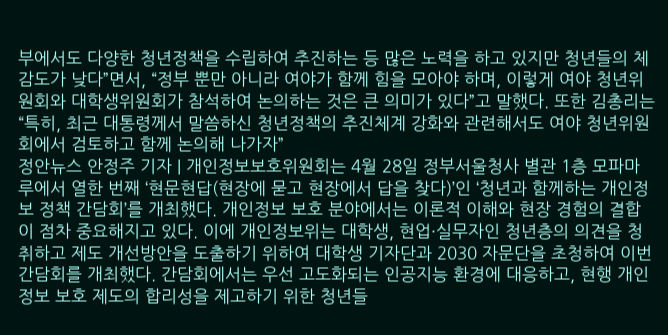부에서도 다양한 청년정책을 수립하여 추진하는 등 많은 노력을 하고 있지만 청년들의 체감도가 낮다”면서, “정부 뿐만 아니라 여야가 함께 힘을 모아야 하며, 이렇게 여야 청년위원회와 대학생위원회가 참석하여 논의하는 것은 큰 의미가 있다”고 말했다. 또한 김총리는 “특히, 최근 대통령께서 말씀하신 청년정책의 추진체계 강화와 관련해서도 여야 청년위원회에서 검토하고 함께 논의해 나가자”
정안뉴스 안정주 기자 | 개인정보보호위원회는 4월 28일 정부서울청사 별관 1층 모파마루에서 열한 번째 ‘현문현답(현장에 묻고 현장에서 답을 찾다)’인 ‘청년과 함께하는 개인정보 정책 간담회’를 개최했다. 개인정보 보호 분야에서는 이론적 이해와 현장 경험의 결합이 점차 중요해지고 있다. 이에 개인정보위는 대학생, 현업·실무자인 청년층의 의견을 청취하고 제도 개선방안을 도출하기 위하여 대학생 기자단과 2030 자문단을 초청하여 이번 간담회를 개최했다. 간담회에서는 우선 고도화되는 인공지능 환경에 대응하고, 현행 개인정보 보호 제도의 합리성을 제고하기 위한 청년들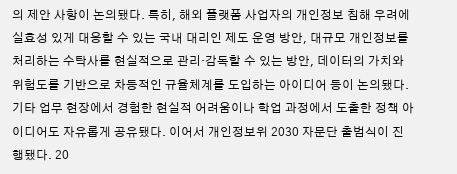의 제안 사항이 논의됐다. 특히, 해외 플랫폼 사업자의 개인정보 침해 우려에 실효성 있게 대응할 수 있는 국내 대리인 제도 운영 방안, 대규모 개인정보를 처리하는 수탁사를 현실적으로 관리·감독할 수 있는 방안, 데이터의 가치와 위험도를 기반으로 차등적인 규율체계를 도입하는 아이디어 등이 논의됐다. 기타 업무 현장에서 경험한 현실적 어려움이나 학업 과정에서 도출한 정책 아이디어도 자유롭게 공유됐다. 이어서 개인정보위 2030 자문단 출범식이 진행됐다. 20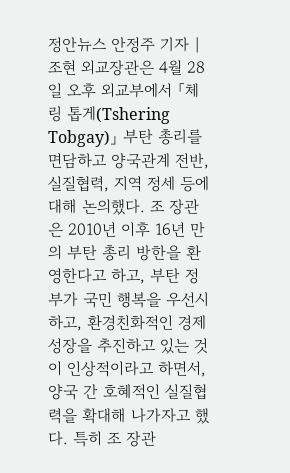정안뉴스 안정주 기자 | 조현 외교장관은 4월 28일 오후 외교부에서 「체링 톱게(Tshering Tobgay)」 부탄 총리를 면담하고 양국관계 전반, 실질협력, 지역 정세 등에 대해 논의했다. 조 장관은 2010년 이후 16년 만의 부탄 총리 방한을 환영한다고 하고, 부탄 정부가 국민 행복을 우선시하고, 환경친화적인 경제성장을 추진하고 있는 것이 인상적이라고 하면서, 양국 간 호혜적인 실질협력을 확대해 나가자고 했다. 특히 조 장관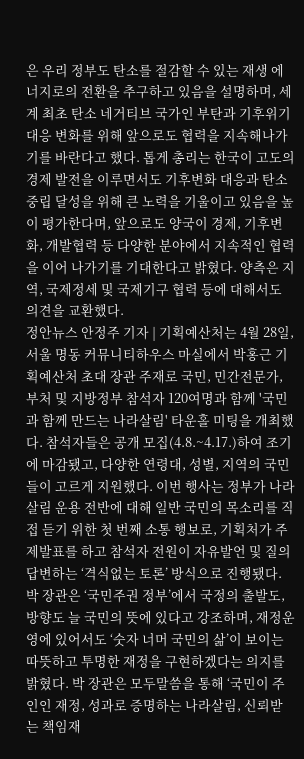은 우리 정부도 탄소를 절감할 수 있는 재생 에너지로의 전환을 추구하고 있음을 설명하며, 세계 최초 탄소 네거티브 국가인 부탄과 기후위기 대응 변화를 위해 앞으로도 협력을 지속해나가기를 바란다고 했다. 톱게 총리는 한국이 고도의 경제 발전을 이루면서도 기후변화 대응과 탄소중립 달성을 위해 큰 노력을 기울이고 있음을 높이 평가한다며, 앞으로도 양국이 경제, 기후변화, 개발협력 등 다양한 분야에서 지속적인 협력을 이어 나가기를 기대한다고 밝혔다. 양측은 지역, 국제정세 및 국제기구 협력 등에 대해서도 의견을 교환했다.
정안뉴스 안정주 기자 | 기획예산처는 4월 28일, 서울 명동 커뮤니티하우스 마실에서 박홍근 기획예산처 초대 장관 주재로 국민, 민간전문가, 부처 및 지방정부 참석자 120여명과 함께 '국민과 함께 만드는 나라살림' 타운홀 미팅을 개최했다. 참석자들은 공개 모집(4.8.~4.17.)하여 조기에 마감됐고, 다양한 연령대, 성별, 지역의 국민들이 고르게 지원했다. 이번 행사는 정부가 나라살림 운용 전반에 대해 일반 국민의 목소리를 직접 듣기 위한 첫 번째 소통 행보로, 기획처가 주제발표를 하고 참석자 전원이 자유발언 및 질의 답변하는 ‘격식없는 토론’ 방식으로 진행됐다. 박 장관은 ‘국민주권 정부’에서 국정의 출발도, 방향도 늘 국민의 뜻에 있다고 강조하며, 재정운영에 있어서도 ‘숫자 너머 국민의 삶’이 보이는 따뜻하고 투명한 재정을 구현하겠다는 의지를 밝혔다. 박 장관은 모두말씀을 통해 ‘국민이 주인인 재정, 성과로 증명하는 나라살림, 신뢰받는 책임재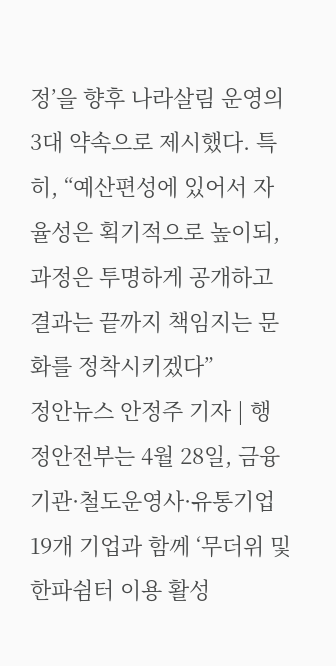정’을 향후 나라살림 운영의 3대 약속으로 제시했다. 특히, “예산편성에 있어서 자율성은 획기적으로 높이되, 과정은 투명하게 공개하고 결과는 끝까지 책임지는 문화를 정착시키겠다”
정안뉴스 안정주 기자 | 행정안전부는 4월 28일, 금융기관·철도운영사·유통기업 19개 기업과 함께 ‘무더위 및 한파쉼터 이용 활성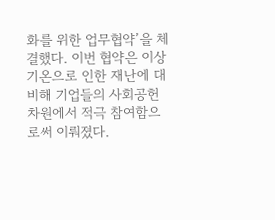화를 위한 업무협약’을 체결했다. 이번 협약은 이상기온으로 인한 재난에 대비해 기업들의 사회공헌 차원에서 적극 참여함으로써 이뤄졌다.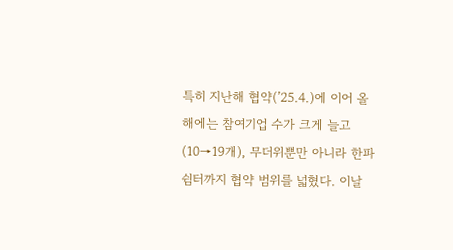특히 지난해 협약(’25.4.)에 이어 올해에는 참여기업 수가 크게 늘고(10→19개), 무더위뿐만 아니라 한파쉼터까지 협약 범위를 넓혔다. 이날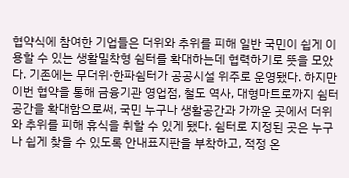협약식에 참여한 기업들은 더위와 추위를 피해 일반 국민이 쉽게 이용할 수 있는 생활밀착형 쉼터를 확대하는데 협력하기로 뜻을 모았다. 기존에는 무더위·한파쉼터가 공공시설 위주로 운영됐다. 하지만 이번 협약을 통해 금융기관 영업점, 철도 역사, 대형마트로까지 쉼터 공간을 확대함으로써, 국민 누구나 생활공간과 가까운 곳에서 더위와 추위를 피해 휴식을 취할 수 있게 됐다. 쉼터로 지정된 곳은 누구나 쉽게 찾을 수 있도록 안내표지판을 부착하고, 적정 온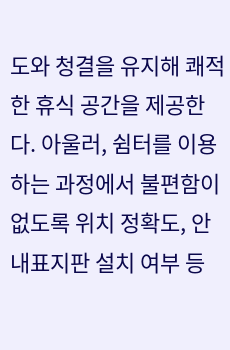도와 청결을 유지해 쾌적한 휴식 공간을 제공한다. 아울러, 쉼터를 이용하는 과정에서 불편함이 없도록 위치 정확도, 안내표지판 설치 여부 등